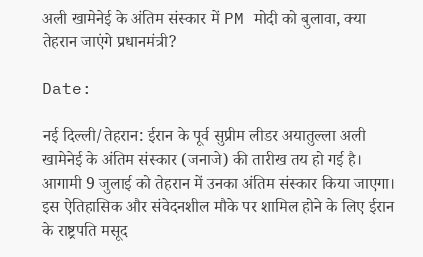अली खामेनेई के अंतिम संस्कार में PM मोदी को बुलावा, क्या तेहरान जाएंगे प्रधानमंत्री?

Date:

नई दिल्ली/तेहरान: ईरान के पूर्व सुप्रीम लीडर अयातुल्ला अली खामेनेई के अंतिम संस्कार (जनाजे) की तारीख तय हो गई है। आगामी 9 जुलाई को तेहरान में उनका अंतिम संस्कार किया जाएगा। इस ऐतिहासिक और संवेदनशील मौके पर शामिल होने के लिए ईरान के राष्ट्रपति मसूद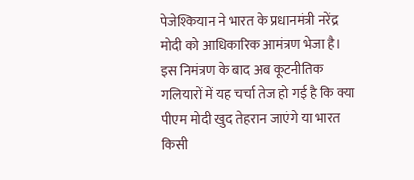पेजेश्कियान ने भारत के प्रधानमंत्री नरेंद्र मोदी को आधिकारिक आमंत्रण भेजा है। इस निमंत्रण के बाद अब कूटनीतिक गलियारों में यह चर्चा तेज हो गई है कि क्या पीएम मोदी खुद तेहरान जाएंगे या भारत किसी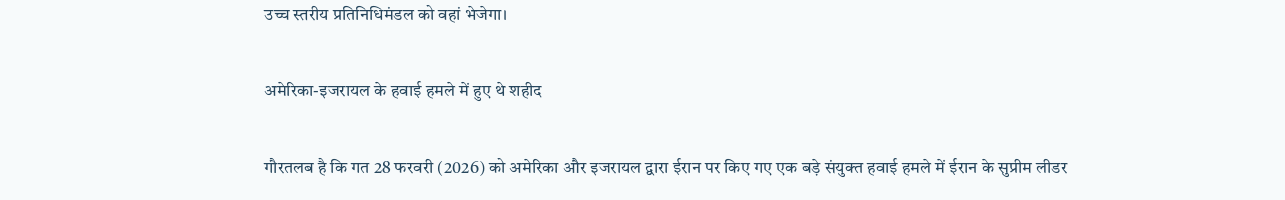उच्च स्तरीय प्रतिनिधिमंडल को वहां भेजेगा।

अमेरिका-इजरायल के हवाई हमले में हुए थे शहीद

गौरतलब है कि गत 28 फरवरी (2026) को अमेरिका और इजरायल द्वारा ईरान पर किए गए एक बड़े संयुक्त हवाई हमले में ईरान के सुप्रीम लीडर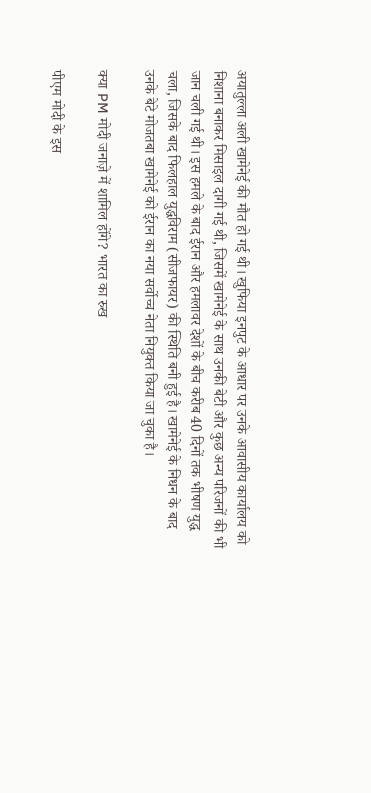अयातुल्ला अली खामेनेई की मौत हो गई थी। खुफिया इनपुट के आधार पर उनके आवासीय कार्यालय को निशाना बनाकर मिसाइल दागी गई थी, जिसमें खामेनेई के साथ उनकी बेटी और कुछ अन्य परिजनों की भी जान चली गई थी। इस हमले के बाद ईरान और हमलावर देशों के बीच करीब 40 दिनों तक भीषण युद्ध चला, जिसके बाद फिलहाल युद्धविराम (सीजफायर) की स्थिति बनी हुई है। खामेनेई के निधन के बाद उनके बेटे मोजतबा खामेनेई को ईरान का नया सर्वोच्च नेता नियुक्त किया जा चुका है।

क्या PM मोदी जनाज़े में शामिल होंगे? भारत का रुख

पीएम मोदी के इस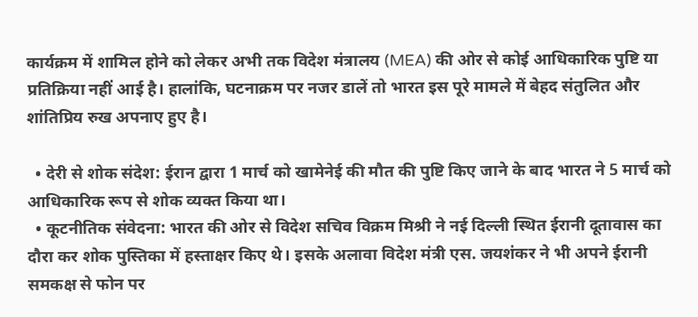कार्यक्रम में शामिल होने को लेकर अभी तक विदेश मंत्रालय (MEA) की ओर से कोई आधिकारिक पुष्टि या प्रतिक्रिया नहीं आई है। हालांकि, घटनाक्रम पर नजर डालें तो भारत इस पूरे मामले में बेहद संतुलित और शांतिप्रिय रुख अपनाए हुए है।

  • देरी से शोक संदेश: ईरान द्वारा 1 मार्च को खामेनेई की मौत की पुष्टि किए जाने के बाद भारत ने 5 मार्च को आधिकारिक रूप से शोक व्यक्त किया था।
  • कूटनीतिक संवेदना: भारत की ओर से विदेश सचिव विक्रम मिश्री ने नई दिल्ली स्थित ईरानी दूतावास का दौरा कर शोक पुस्तिका में हस्ताक्षर किए थे। इसके अलावा विदेश मंत्री एस. जयशंकर ने भी अपने ईरानी समकक्ष से फोन पर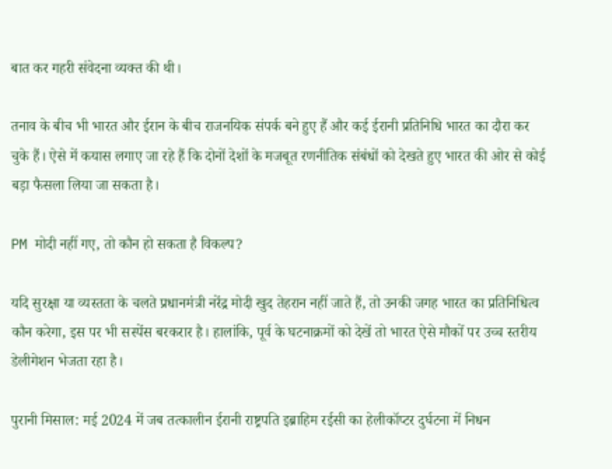बात कर गहरी संवेदना व्यक्त की थी।

तनाव के बीच भी भारत और ईरान के बीच राजनयिक संपर्क बने हुए हैं और कई ईरानी प्रतिनिधि भारत का दौरा कर चुके हैं। ऐसे में कयास लगाए जा रहे हैं कि दोनों देशों के मजबूत रणनीतिक संबंधों को देखते हुए भारत की ओर से कोई बड़ा फैसला लिया जा सकता है।

PM मोदी नहीं गए, तो कौन हो सकता है विकल्प?

यदि सुरक्षा या व्यस्तता के चलते प्रधानमंत्री नरेंद्र मोदी खुद तेहरान नहीं जाते हैं, तो उनकी जगह भारत का प्रतिनिधित्व कौन करेगा, इस पर भी सस्पेंस बरकरार है। हालांकि, पूर्व के घटनाक्रमों को देखें तो भारत ऐसे मौकों पर उच्च स्तरीय डेलीगेशन भेजता रहा है।

पुरानी मिसाल: मई 2024 में जब तत्कालीन ईरानी राष्ट्रपति इब्राहिम रईसी का हेलीकॉप्टर दुर्घटना में निधन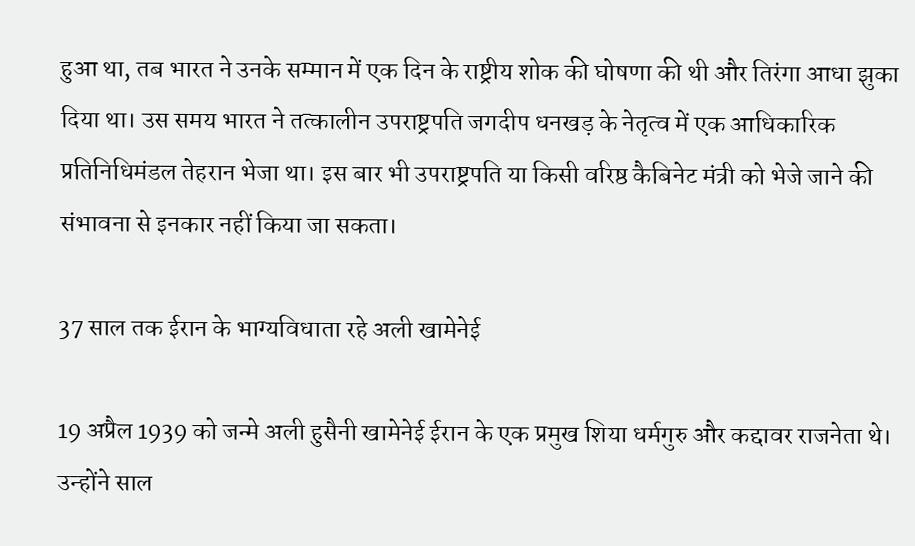हुआ था, तब भारत ने उनके सम्मान में एक दिन के राष्ट्रीय शोक की घोषणा की थी और तिरंगा आधा झुका दिया था। उस समय भारत ने तत्कालीन उपराष्ट्रपति जगदीप धनखड़ के नेतृत्व में एक आधिकारिक प्रतिनिधिमंडल तेहरान भेजा था। इस बार भी उपराष्ट्रपति या किसी वरिष्ठ कैबिनेट मंत्री को भेजे जाने की संभावना से इनकार नहीं किया जा सकता।

37 साल तक ईरान के भाग्यविधाता रहे अली खामेनेई

19 अप्रैल 1939 को जन्मे अली हुसैनी खामेनेई ईरान के एक प्रमुख शिया धर्मगुरु और कद्दावर राजनेता थे। उन्होंने साल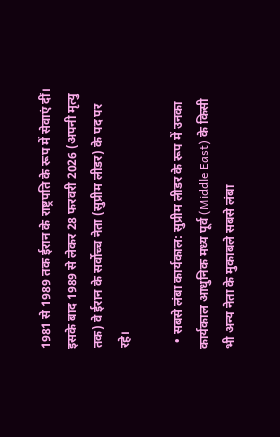1981 से 1989 तक ईरान के राष्ट्रपति के रूप में सेवाएं दीं। इसके बाद 1989 से लेकर 28 फरवरी 2026 (अपनी मृत्यु तक) वे ईरान के सर्वोच्च नेता (सुप्रीम लीडर) के पद पर रहे।

  • सबसे लंबा कार्यकाल: सुप्रीम लीडर के रूप में उनका कार्यकाल आधुनिक मध्य पूर्व (Middle East) के किसी भी अन्य नेता के मुकाबले सबसे लंबा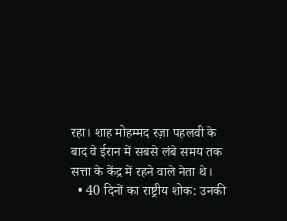रहा। शाह मोहम्मद रज़ा पहलवी के बाद वे ईरान में सबसे लंबे समय तक सत्ता के केंद्र में रहने वाले नेता थे।
  • 40 दिनों का राष्ट्रीय शोक: उनकी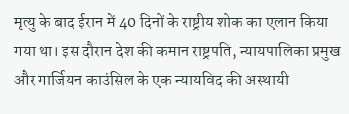मृत्यु के बाद ईरान में 40 दिनों के राष्ट्रीय शोक का एलान किया गया था। इस दौरान देश की कमान राष्ट्रपति, न्यायपालिका प्रमुख और गार्जियन काउंसिल के एक न्यायविद की अस्थायी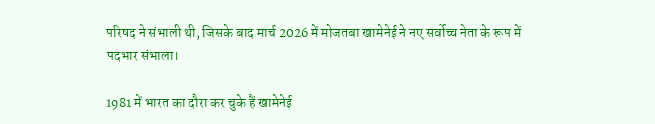परिषद ने संभाली थी, जिसके बाद मार्च 2026 में मोजतबा खामेनेई ने नए सर्वोच्च नेता के रूप में पदभार संभाला।

1981 में भारत का दौरा कर चुके हैं खामेनेई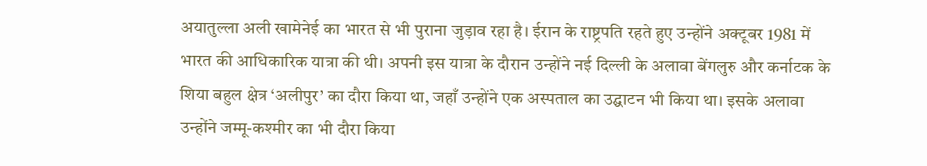अयातुल्ला अली खामेनेई का भारत से भी पुराना जुड़ाव रहा है। ईरान के राष्ट्रपति रहते हुए उन्होंने अक्टूबर 1981 में भारत की आधिकारिक यात्रा की थी। अपनी इस यात्रा के दौरान उन्होंने नई दिल्ली के अलावा बेंगलुरु और कर्नाटक के शिया बहुल क्षेत्र ‘अलीपुर’ का दौरा किया था, जहाँ उन्होंने एक अस्पताल का उद्घाटन भी किया था। इसके अलावा उन्होंने जम्मू-कश्मीर का भी दौरा किया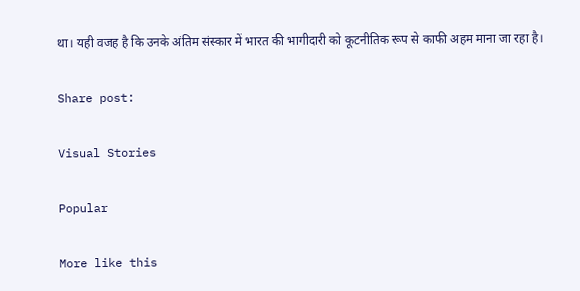था। यही वजह है कि उनके अंतिम संस्कार में भारत की भागीदारी को कूटनीतिक रूप से काफी अहम माना जा रहा है।

Share post:

Visual Stories

Popular

More like this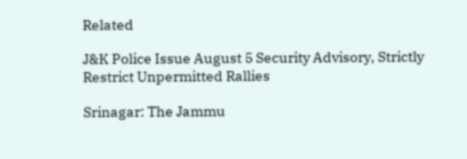Related

J&K Police Issue August 5 Security Advisory, Strictly Restrict Unpermitted Rallies

Srinagar: The Jammu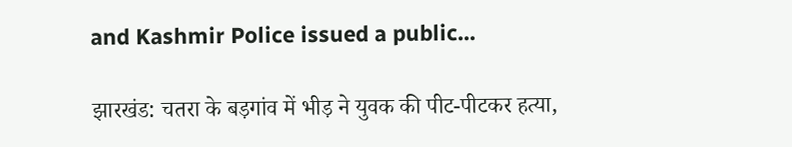and Kashmir Police issued a public...

झारखंड: चतरा के बड़गांव में भीड़ ने युवक की पीट-पीटकर हत्या,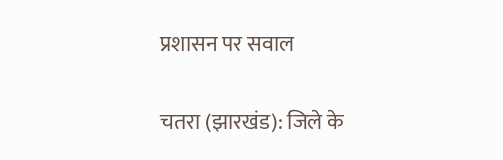प्रशासन पर सवाल

चतरा (झारखंड): जिले के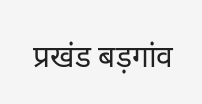प्रखंड बड़गांव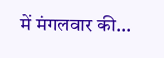में मंगलवार की...